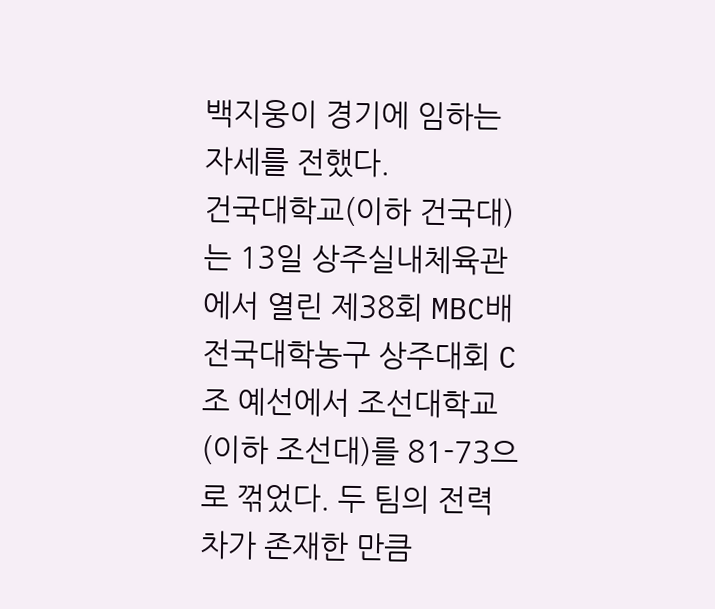백지웅이 경기에 임하는 자세를 전했다.
건국대학교(이하 건국대)는 13일 상주실내체육관에서 열린 제38회 MBC배 전국대학농구 상주대회 C조 예선에서 조선대학교(이하 조선대)를 81-73으로 꺾었다. 두 팀의 전력 차가 존재한 만큼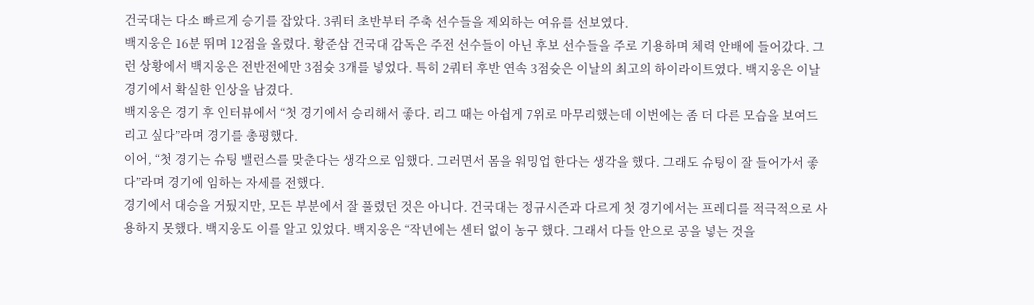건국대는 다소 빠르게 승기를 잡았다. 3쿼터 초반부터 주축 선수들을 제외하는 여유를 선보였다.
백지웅은 16분 뛰며 12점을 올렸다. 황준삼 건국대 감독은 주전 선수들이 아닌 후보 선수들을 주로 기용하며 체력 안배에 들어갔다. 그런 상황에서 백지웅은 전반전에만 3점슛 3개를 넣었다. 특히 2쿼터 후반 연속 3점슛은 이날의 최고의 하이라이트였다. 백지웅은 이날 경기에서 확실한 인상을 남겼다.
백지웅은 경기 후 인터뷰에서 “첫 경기에서 승리해서 좋다. 리그 때는 아쉽게 7위로 마무리했는데 이번에는 좀 더 다른 모습을 보여드리고 싶다”라며 경기를 총평했다.
이어, “첫 경기는 슈팅 밸런스를 맞춘다는 생각으로 임했다. 그러면서 몸을 워밍업 한다는 생각을 했다. 그래도 슈팅이 잘 들어가서 좋다”라며 경기에 임하는 자세를 전했다.
경기에서 대승을 거뒀지만, 모든 부분에서 잘 풀렸던 것은 아니다. 건국대는 정규시즌과 다르게 첫 경기에서는 프레디를 적극적으로 사용하지 못했다. 백지웅도 이를 알고 있었다. 백지웅은 “작년에는 센터 없이 농구 했다. 그래서 다들 안으로 공을 넣는 것을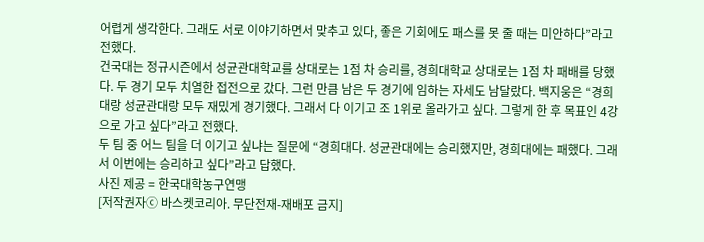어렵게 생각한다. 그래도 서로 이야기하면서 맞추고 있다, 좋은 기회에도 패스를 못 줄 때는 미안하다”라고 전했다.
건국대는 정규시즌에서 성균관대학교를 상대로는 1점 차 승리를, 경희대학교 상대로는 1점 차 패배를 당했다. 두 경기 모두 치열한 접전으로 갔다. 그런 만큼 남은 두 경기에 임하는 자세도 남달랐다. 백지웅은 “경희대랑 성균관대랑 모두 재밌게 경기했다. 그래서 다 이기고 조 1위로 올라가고 싶다. 그렇게 한 후 목표인 4강으로 가고 싶다”라고 전했다.
두 팀 중 어느 팀을 더 이기고 싶냐는 질문에 “경희대다. 성균관대에는 승리했지만, 경희대에는 패했다. 그래서 이번에는 승리하고 싶다”라고 답했다.
사진 제공 = 한국대학농구연맹
[저작권자ⓒ 바스켓코리아. 무단전재-재배포 금지]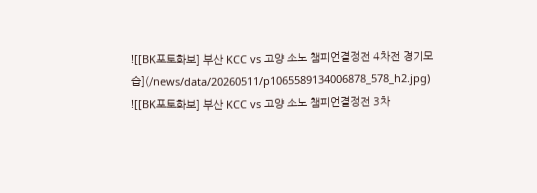![[BK포토화보] 부산 KCC vs 고양 소노 챔피언결정전 4차전 경기모습](/news/data/20260511/p1065589134006878_578_h2.jpg)
![[BK포토화보] 부산 KCC vs 고양 소노 챔피언결정전 3차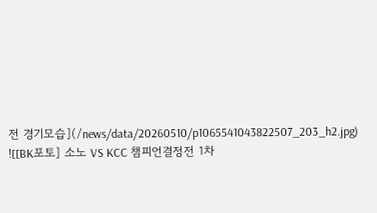전 경기모습](/news/data/20260510/p1065541043822507_203_h2.jpg)
![[BK포토] 소노 VS KCC 챔피언결정전 1차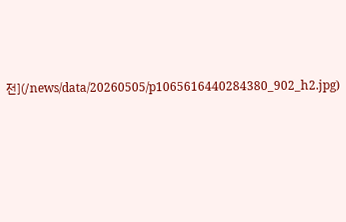전](/news/data/20260505/p1065616440284380_902_h2.jpg)